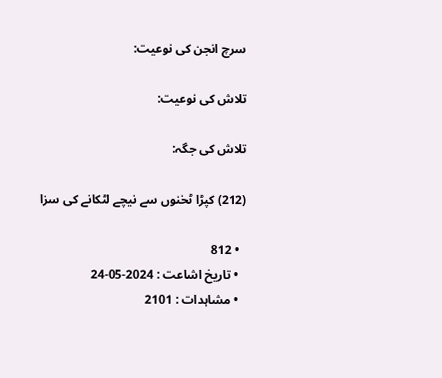سرچ انجن کی نوعیت:

تلاش کی نوعیت:

تلاش کی جگہ:

(212) کپڑا ٹخنوں سے نیچے لٹکانے کی سزا

  • 812
  • تاریخ اشاعت : 2024-05-24
  • مشاہدات : 2101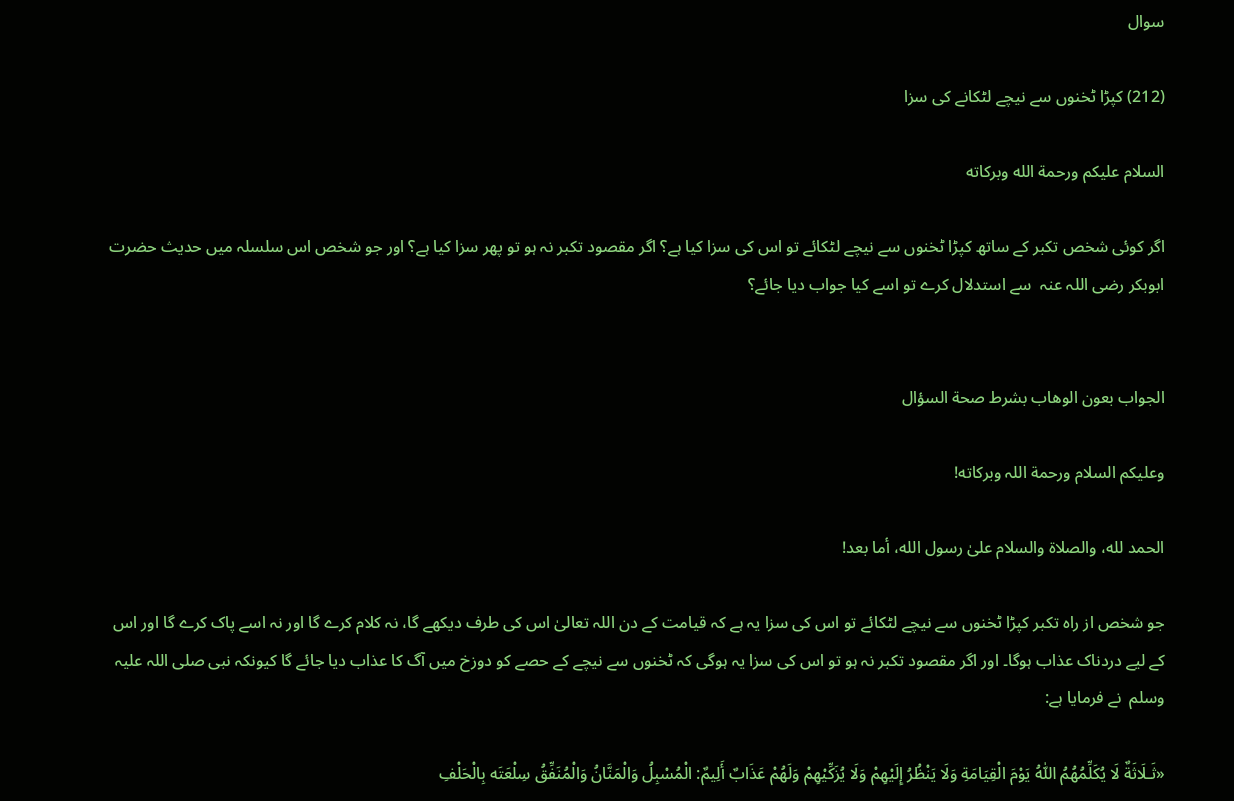سوال

(212) کپڑا ٹخنوں سے نیچے لٹکانے کی سزا

السلام عليكم ورحمة الله وبركاته

اگر کوئی شخص تکبر کے ساتھ کپڑا ٹخنوں سے نیچے لٹکائے تو اس کی سزا کیا ہے؟ اگر مقصود تکبر نہ ہو تو پھر سزا کیا ہے؟ اور جو شخص اس سلسلہ میں حدیث حضرت ابوبکر رضی اللہ عنہ  سے استدلال کرے تو اسے کیا جواب دیا جائے؟


الجواب بعون الوهاب بشرط صحة السؤال

وعلیکم السلام ورحمة اللہ وبرکاته!

الحمد لله، والصلاة والسلام علىٰ رسول الله، أما بعد!

جو شخص از راہ تکبر کپڑا ٹخنوں سے نیچے لٹکائے تو اس کی سزا یہ ہے کہ قیامت کے دن اللہ تعالیٰ اس کی طرف دیکھے گا، نہ کلام کرے گا اور نہ اسے پاک کرے گا اور اس کے لیے دردناک عذاب ہوگا۔ اور اگر مقصود تکبر نہ ہو تو اس کی سزا یہ ہوگی کہ ٹخنوں سے نیچے کے حصے کو دوزخ میں آگ کا عذاب دیا جائے گا کیونکہ نبی صلی اللہ علیہ وسلم  نے فرمایا ہے:

«ثَـلَاثَةٌ لَا يُکَلِّمُهُمُ اللّٰهُ يَوْمَ الْقِيَامَةِ وَلَا يَنْظُرُ إِلَيْهِمْ وَلَا يُزَکِّيْهِمْ وَلَهُمْ عَذَابٌ أَلِيمٌ: الْمُسْبِلُ وَالْمَنَّانُ وَالْمُنَفِّقُ سِلْعَتَه بِالْحَلْفِ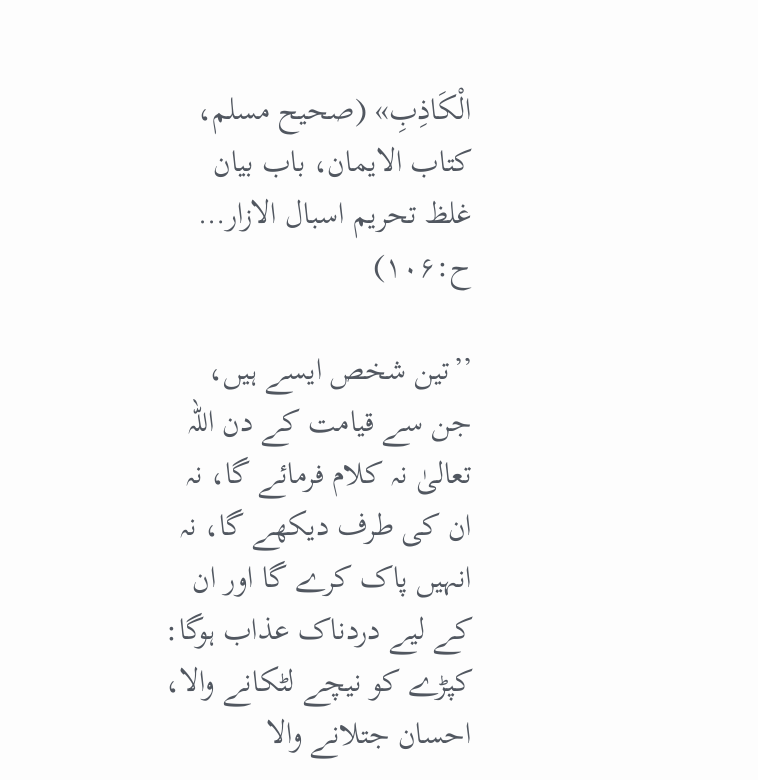الْکَاذِبِ» (صحيح مسلم، کتاب الايمان، باب بيان غلظ تحريم اسبال الازار… ح:۱۰۶)

’’تین شخص ایسے ہیں، جن سے قیامت کے دن اللہ تعالیٰ نہ کلام فرمائے گا، نہ ان کی طرف دیکھے گا، نہ انہیں پاک کرے گا اور ان کے لیے دردناک عذاب ہوگا: کپڑے کو نیچے لٹکانے والا، احسان جتلانے والا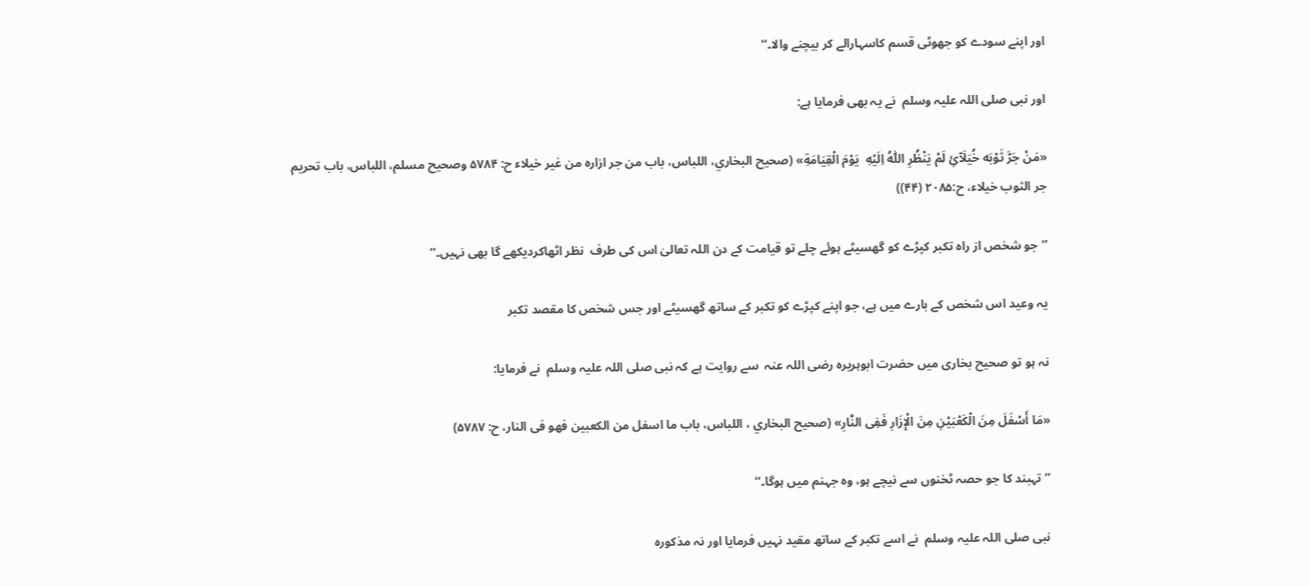اور اپنے سودے کو جھوٹی قسم کاسہارالے کر بیچنے والا۔‘‘

اور نبی صلی اللہ علیہ وسلم  نے یہ بھی فرمایا ہے:

«مَنْ جَرَّ ثَوْبَه خُيَلَآئِ لَمْ يَنْظُرِ اللّٰهُ اِلَيْهِ  يَوْمَ الْقِيَامَةِ» (صحيح البخاري، اللباس، باب من جر ازاره من غير خيلاء ح: ۵۷۸۴ وصحيح مسلم، اللباس، باب تحريم جر الثوب خيلاء، ح:۲۰۸۵ (۴۴))

’’جو شخص از راہ تکبر کپڑے کو گھسیٹے ہوئے چلے تو قیامت کے دن اللہ تعالیٰ اس کی طرف  نظر اٹھاکردیکھے گا بھی نہیں۔‘‘

یہ وعید اس شخص کے بارے میں ہے، جو اپنے کپڑے کو تکبر کے ساتھ گھسیٹے اور جس شخص کا مقصد تکبر

نہ ہو تو صحیح بخاری میں حضرت ابوہریرہ رضی اللہ عنہ  سے روایت ہے کہ نبی صلی اللہ علیہ وسلم  نے فرمایا:

«مَا أَسْفَلَ مِنَ الْکَعْبَيْنِ مِنَ الْإِزَارِ فَفِی النَّارِ» (صحيح البخاري ، اللباس، باب ما اسفل من الکعبين فهو فی النار، ح: ۵۷۸۷)

’’تہبند کا جو حصہ ٹخنوں سے نیچے ہو، وہ جہنم میں ہوگا۔‘‘

نبی صلی اللہ علیہ وسلم  نے اسے تکبر کے ساتھ مقید نہیں فرمایا اور نہ مذکورہ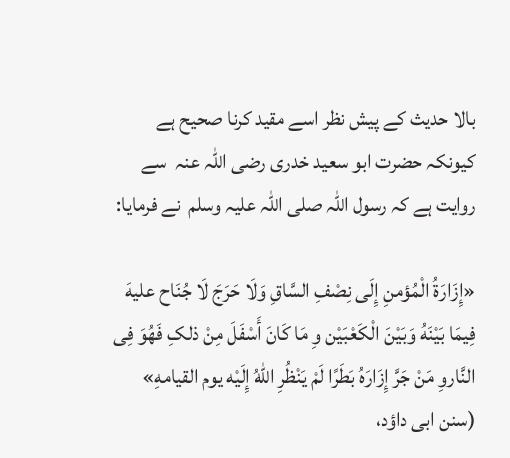بالا حدیث کے پیش نظر اسے مقید کرنا صحیح ہے کیونکہ حضرت ابو سعید خدری رضی اللہ عنہ  سے روایت ہے کہ رسول اللہ صلی اللہ علیہ وسلم  نے فرمایا:

«إِزَارَةُ الْمُؤمنِ إِلَی نِصْفِ السَّاقِ وَلَا حَرَجَ لَا جُنَاح عليهَ فِيمَا بَيْنَهُ وَبَيْنَ الْکَعْبَيْن وِ مَا کَانَ أَسْفَلَ مِنْ ذلکِ فَهُوَ فِی النَّاروِ مَنْ جَرَّ إِزَارَهُ بَطَرًا لَمْ يَنْظُرِ اللّٰهُ إِلَيْه يوم القيامهِ» (سنن ابی داؤد،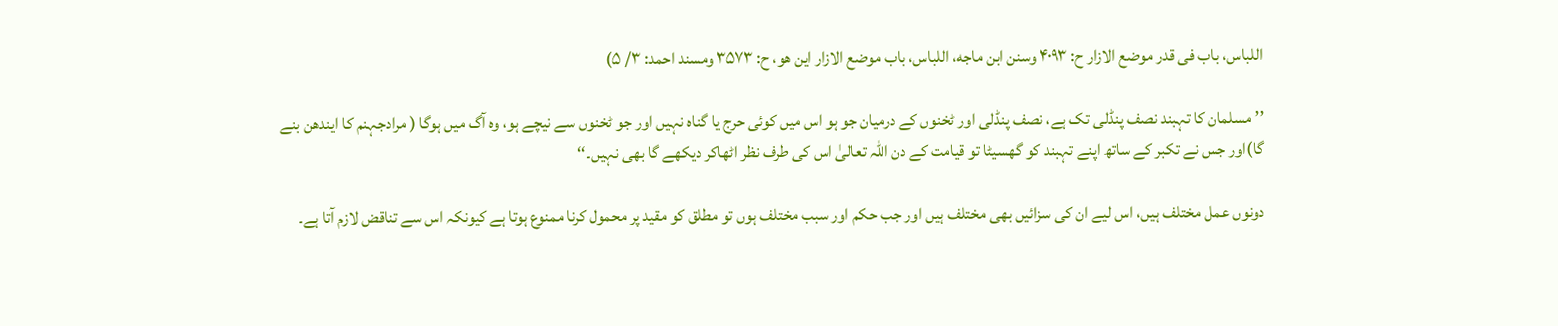اللباس، باب فی قدر موضع الازار ح: ۴۰۹۳ وسنن ابن ماجه، اللباس، باب موضع الازار اين هو، ح: ۳۵۷۳ ومسند احمد: ۳/ ۵)

’’مسلمان کا تہبند نصف پنڈلی تک ہے، نصف پنڈلی اور ٹخنوں کے درمیان جو ہو اس میں کوئی حرج یا گناہ نہیں اور جو ٹخنوں سے نیچے ہو، وہ آگ میں ہوگا ( مرادجہنم کا ایندھن بنے گا)اور جس نے تکبر کے ساتھ اپنے تہبند کو گھسیٹا تو قیامت کے دن اللہ تعالیٰ اس کی طرف نظر اٹھاکر دیکھے گا بھی نہیں۔‘‘

دونوں عمل مختلف ہیں، اس لیے ان کی سزائیں بھی مختلف ہیں اور جب حکم اور سبب مختلف ہوں تو مطلق کو مقید پر محمول کرنا ممنوع ہوتا ہے کیونکہ اس سے تناقض لازم آتا ہے۔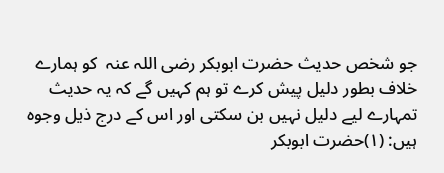جو شخص حدیث حضرت ابوبکر رضی اللہ عنہ  کو ہمارے خلاف بطور دلیل پیش کرے تو ہم کہیں گے کہ یہ حدیث تمہارے لیے دلیل نہیں بن سکتی اور اس کے درج ذیل وجوہ ہیں: (۱)حضرت ابوبکر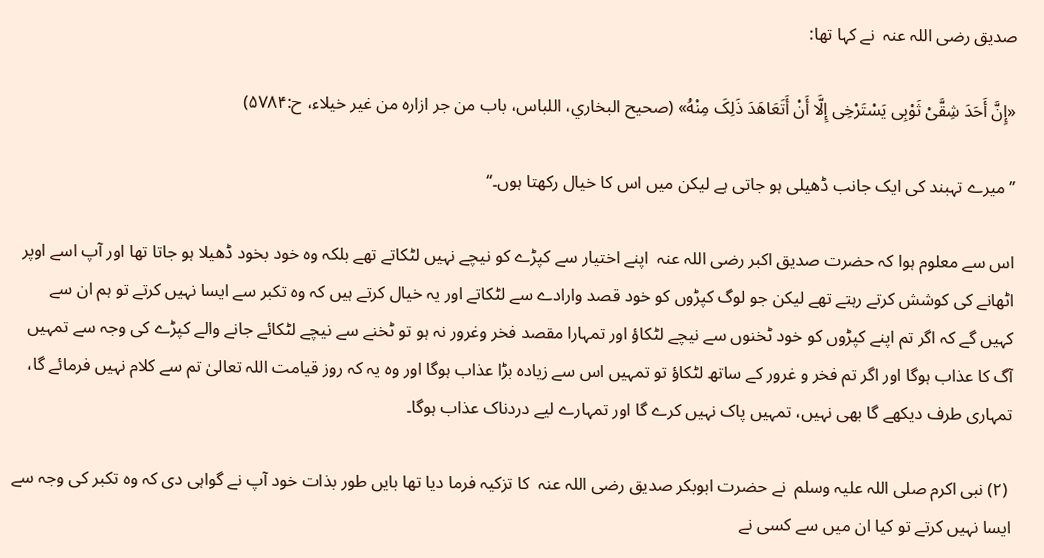صدیق رضی اللہ عنہ  نے کہا تھا:

«إِنَّ أَحَدَ شِقَّیْ ثَوْبِی يَسْتَرْخِی إِلَّا أَنْ أَتَعَاهَدَ ذَلِکَ مِنْهُ» (صحيح البخاري، اللباس، باب من جر ازاره من غير خيلاء، ح:۵۷۸۴)

’’میرے تہبند کی ایک جانب ڈھیلی ہو جاتی ہے لیکن میں اس کا خیال رکھتا ہوں۔‘‘

اس سے معلوم ہوا کہ حضرت صدیق اکبر رضی اللہ عنہ  اپنے اختیار سے کپڑے کو نیچے نہیں لٹکاتے تھے بلکہ وہ خود بخود ڈھیلا ہو جاتا تھا اور آپ اسے اوپر اٹھانے کی کوشش کرتے رہتے تھے لیکن جو لوگ کپڑوں کو خود قصد وارادے سے لٹکاتے اور یہ خیال کرتے ہیں کہ وہ تکبر سے ایسا نہیں کرتے تو ہم ان سے کہیں گے کہ اگر تم اپنے کپڑوں کو خود ٹخنوں سے نیچے لٹکاؤ اور تمہارا مقصد فخر وغرور نہ ہو تو ٹخنے سے نیچے لٹکائے جانے والے کپڑے کی وجہ سے تمہیں آگ کا عذاب ہوگا اور اگر تم فخر و غرور کے ساتھ لٹکاؤ تو تمہیں اس سے زیادہ بڑا عذاب ہوگا اور وہ یہ کہ روز قیامت اللہ تعالیٰ تم سے کلام نہیں فرمائے گا، تمہاری طرف دیکھے گا بھی نہیں، تمہیں پاک نہیں کرے گا اور تمہارے لیے دردناک عذاب ہوگا۔

 (۲) نبی اکرم صلی اللہ علیہ وسلم  نے حضرت ابوبکر صدیق رضی اللہ عنہ  کا تزکیہ فرما دیا تھا بایں طور بذات خود آپ نے گواہی دی کہ وہ تکبر کی وجہ سے ایسا نہیں کرتے تو کیا ان میں سے کسی نے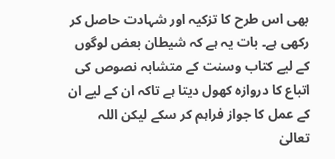بھی اس طرح کا تزکیہ اور شہادت حاصل کر رکھی ہے۔ بات یہ ہے کہ شیطان بعض لوگوں کے لیے کتاب وسنت کے متشابہ نصوص کی اتباع کا دروازہ کھول دیتا ہے تاکہ ان کے لیے ان کے عمل کا جواز فراہم کر سکے لیکن اللہ تعالیٰ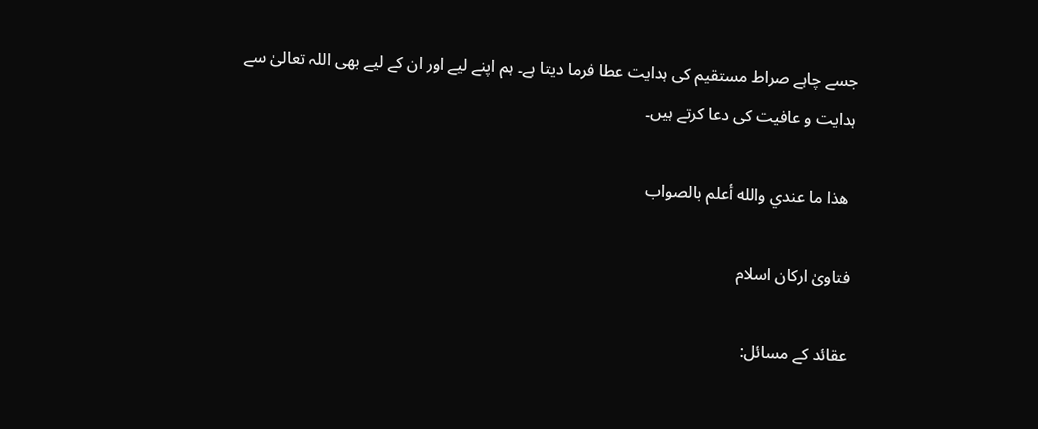جسے چاہے صراط مستقیم کی ہدایت عطا فرما دیتا ہے۔ ہم اپنے لیے اور ان کے لیے بھی اللہ تعالیٰ سے ہدایت و عافیت کی دعا کرتے ہیں۔

 ھذا ما عندي والله أعلم بالصواب

فتاویٰ ارکان اسلام

عقائد کے مسائل: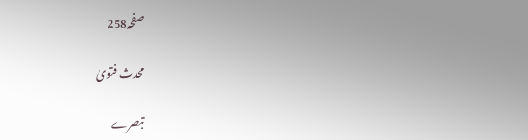صفحہ258

محدث فتویٰ

تبصرے